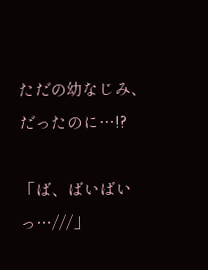ただの幼なじみ、だったのに…!?

「ば、ばいばいっ…///」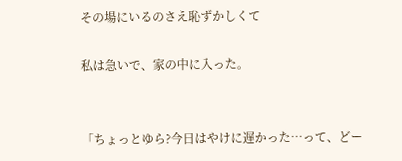その場にいるのさえ恥ずかしくて

私は急いで、家の中に入った。


「ちょっとゆら?今日はやけに遅かった…って、どー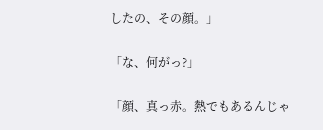したの、その顔。」

「な、何がっ?」

「顔、真っ赤。熱でもあるんじゃ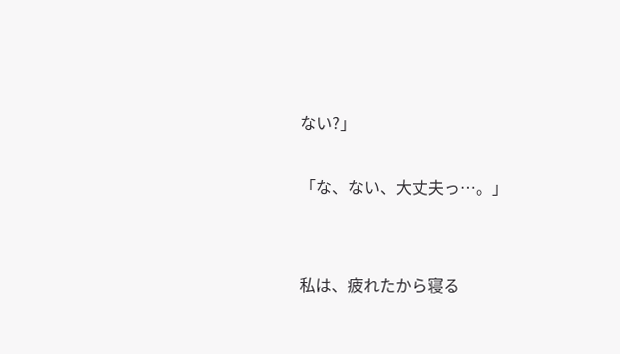ない?」

「な、ない、大丈夫っ…。」


私は、疲れたから寝る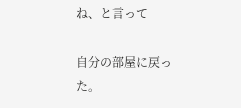ね、と言って

自分の部屋に戻った。